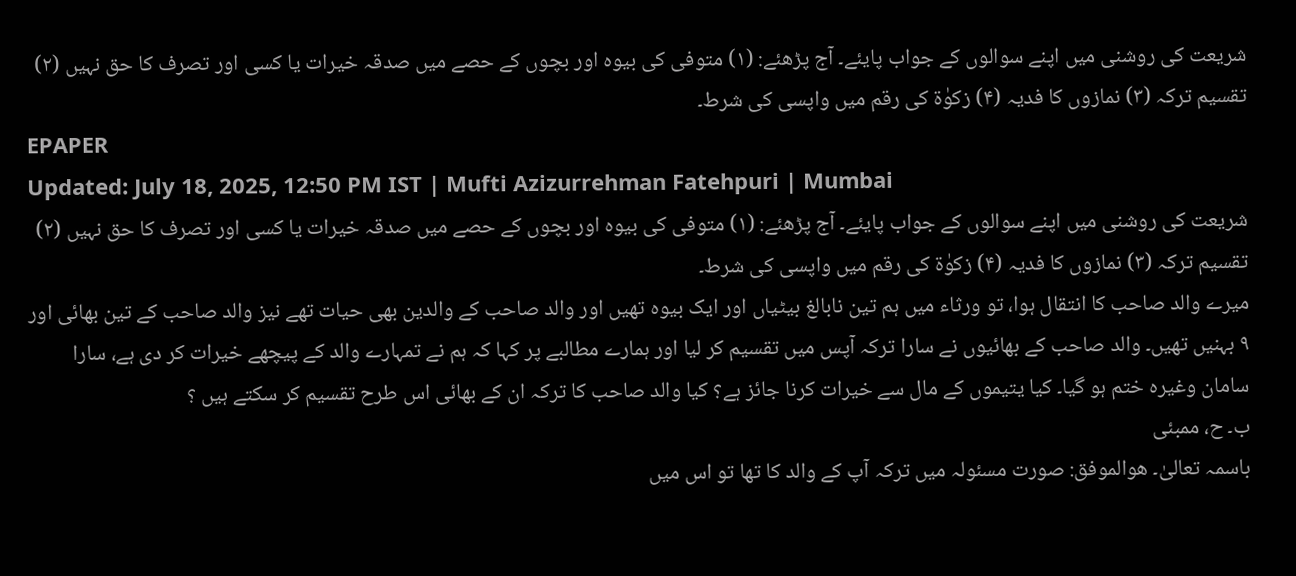شریعت کی روشنی میں اپنے سوالوں کے جواب پایئے۔ آج پڑھئے: (۱) متوفی کی بیوہ اور بچوں کے حصے میں صدقہ خیرات یا کسی اور تصرف کا حق نہیں (۲) تقسیم ترکہ (۳) نمازوں کا فدیہ (۴) زکوٰۃ کی رقم میں واپسی کی شرط۔
EPAPER
Updated: July 18, 2025, 12:50 PM IST | Mufti Azizurrehman Fatehpuri | Mumbai
شریعت کی روشنی میں اپنے سوالوں کے جواب پایئے۔ آج پڑھئے: (۱) متوفی کی بیوہ اور بچوں کے حصے میں صدقہ خیرات یا کسی اور تصرف کا حق نہیں (۲) تقسیم ترکہ (۳) نمازوں کا فدیہ (۴) زکوٰۃ کی رقم میں واپسی کی شرط۔
میرے والد صاحب کا انتقال ہوا، تو ورثاء میں ہم تین نابالغ بیٹیاں اور ایک بیوہ تھیں اور والد صاحب کے والدین بھی حیات تھے نیز والد صاحب کے تین بھائی اور ۹ بہنیں تھیں۔ والد صاحب کے بھائیوں نے سارا ترکہ آپس میں تقسیم کر لیا اور ہمارے مطالبے پر کہا کہ ہم نے تمہارے والد کے پیچھے خیرات کر دی ہے، سارا سامان وغیرہ ختم ہو گیا۔ کیا یتیموں کے مال سے خیرات کرنا جائز ہے؟ کیا والد صاحب کا ترکہ ان کے بھائی اس طرح تقسیم کر سکتے ہیں ؟
ب۔ ح، ممبئی
باسمہ تعالیٰ۔ ھوالموفق: صورت مسئولہ میں ترکہ آپ کے والد کا تھا تو اس میں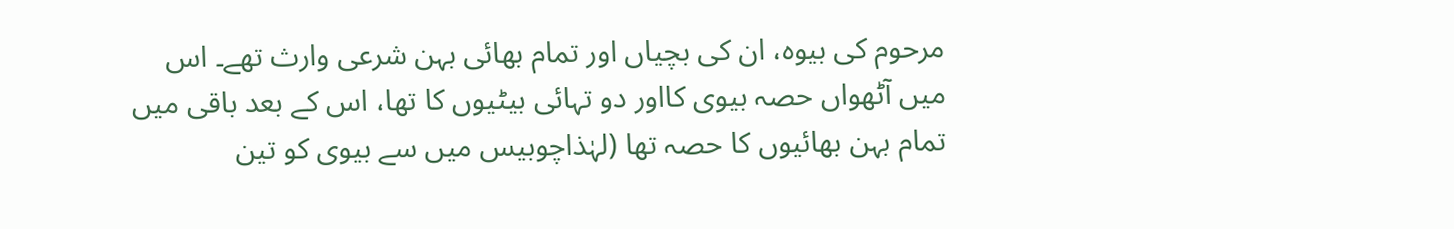مرحوم کی بیوہ، ان کی بچیاں اور تمام بھائی بہن شرعی وارث تھے۔ اس میں آٹھواں حصہ بیوی کااور دو تہائی بیٹیوں کا تھا، اس کے بعد باقی میں تمام بہن بھائیوں کا حصہ تھا (لہٰذاچوبیس میں سے بیوی کو تین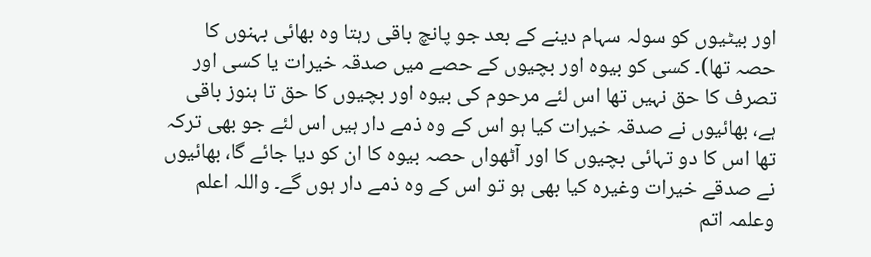اور بیٹیوں کو سولہ سہام دینے کے بعد جو پانچ باقی رہتا وہ بھائی بہنوں کا حصہ تھا)۔ کسی کو بیوہ اور بچیوں کے حصے میں صدقہ خیرات یا کسی اور تصرف کا حق نہیں تھا اس لئے مرحوم کی بیوہ اور بچیوں کا حق تا ہنوز باقی ہے، بھائیوں نے صدقہ خیرات کیا ہو اس کے وہ ذمے دار ہیں اس لئے جو بھی ترکہ تھا اس کا دو تہائی بچیوں کا اور آٹھواں حصہ بیوہ کا ان کو دیا جائے گا، بھائیوں نے صدقے خیرات وغیرہ کیا بھی ہو تو اس کے وہ ذمے دار ہوں گے۔ واللہ اعلم وعلمہ اتم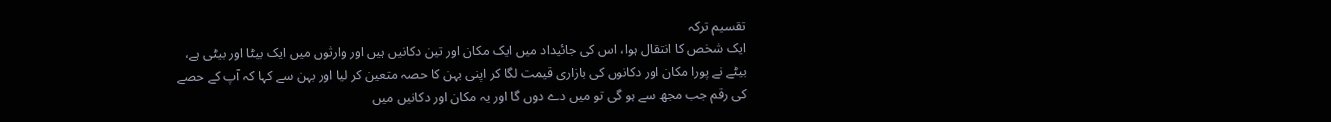تقسیم ترکہ
ایک شخص کا انتقال ہوا، اس کی جائیداد میں ایک مکان اور تین دکانیں ہیں اور وارثوں میں ایک بیٹا اور بیٹی ہے، بیٹے نے پورا مکان اور دکانوں کی بازاری قیمت لگا کر اپنی بہن کا حصہ متعین کر لیا اور بہن سے کہا کہ آپ کے حصے کی رقم جب مجھ سے ہو گی تو میں دے دوں گا اور یہ مکان اور دکانیں میں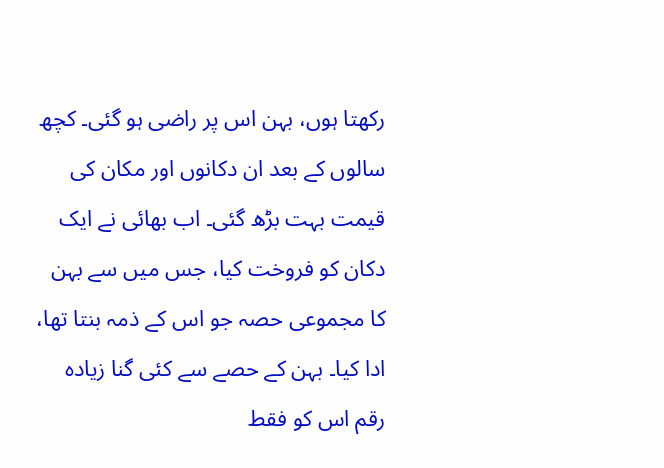رکھتا ہوں، بہن اس پر راضی ہو گئی۔ کچھ سالوں کے بعد ان دکانوں اور مکان کی قیمت بہت بڑھ گئی۔ اب بھائی نے ایک دکان کو فروخت کیا، جس میں سے بہن کا مجموعی حصہ جو اس کے ذمہ بنتا تھا، ادا کیا۔ بہن کے حصے سے کئی گنا زیادہ رقم اس کو فقط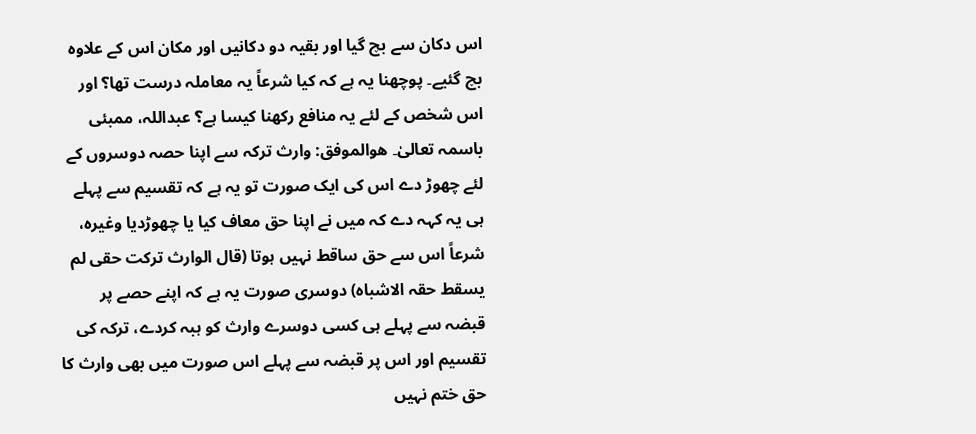اس دکان سے بچ گیا اور بقیہ دو دکانیں اور مکان اس کے علاوہ بچ گئیے۔ پوچھنا یہ ہے کہ کیا شرعاً یہ معاملہ درست تھا؟ اور اس شخص کے لئے یہ منافع رکھنا کیسا ہے؟ عبداللہ، ممبئی
باسمہ تعالیٰ۔ ھوالموفق: وارث ترکہ سے اپنا حصہ دوسروں کے لئے چھوڑ دے اس کی ایک صورت تو یہ ہے کہ تقسیم سے پہلے ہی یہ کہہ دے کہ میں نے اپنا حق معاف کیا یا چھوڑدیا وغیرہ، شرعاً اس سے حق ساقط نہیں ہوتا (قال الوارث ترکت حقی لم یسقط حقہ الاشباہ) دوسری صورت یہ ہے کہ اپنے حصے پر قبضہ سے پہلے ہی کسی دوسرے وارث کو ہبہ کردے، ترکہ کی تقسیم اور اس پر قبضہ سے پہلے اس صورت میں بھی وارث کا حق ختم نہیں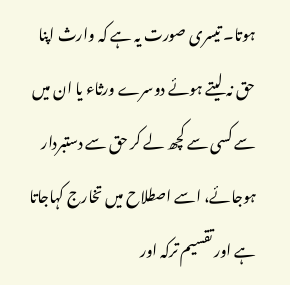ہوتا۔ تیسری صورت یہ ہے کہ وارث اپنا حق نہ لیتے ہوئے دوسرے ورثاء یا ان میں سے کسی سے کچھ لے کر حق سے دستبردار ہوجائے، اسے اصطلاح میں تخارج کہاجاتا ہے اور تقسیم ترکہ اور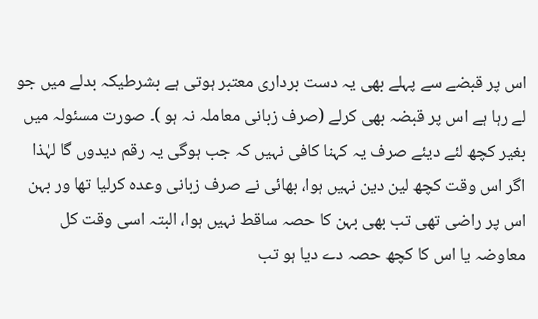اس پر قبضے سے پہلے بھی یہ دست برداری معتبر ہوتی ہے بشرطیکہ بدلے میں جو لے رہا ہے اس پر قبضہ بھی کرلے (صرف زبانی معاملہ نہ ہو )۔ صورت مسئولہ میں بغیر کچھ لئے دیئے صرف یہ کہنا کافی نہیں کہ جب ہوگی یہ رقم دیدوں گا لہٰذا اگر اس وقت کچھ لین دین نہیں ہوا، بھائی نے صرف زبانی وعدہ کرلیا تھا ور بہن اس پر راضی تھی تب بھی بہن کا حصہ ساقط نہیں ہوا، البتہ اسی وقت کل معاوضہ یا اس کا کچھ حصہ دے دیا ہو تب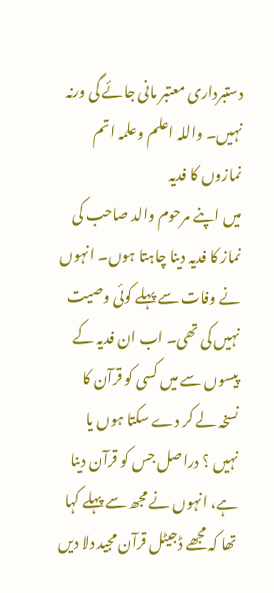دستبرداری معتبر مانی جائے گی ورنہ نہیں۔ واللہ اعلم وعلمہ اتم
نمازوں کا فدیہ
میں اپنے مرحوم والد صاحب کی نماز کا فدیہ دینا چاہتا ہوں۔ انہوں نے وفات سے پہلے کوئی وصیت نہیں کی تھی۔ اب ان فدیہ کے پیسوں سے میں کسی کو قرآن کا نسخہ لے کر دے سکتا ہوں یا نہیں ؟ دراصل جس کو قرآن دینا ہے، انہوں نے مجھ سے پہلے کہا تھا کہ مجھے ڈجیٹل قرآن مجید دلا دیں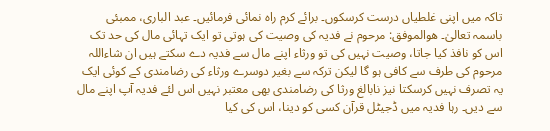تاکہ میں اپنی غلطیاں درست کرسکوں۔ برائے کرم راہ نمائی فرمائیں۔ عبد الباری، ممبئی
باسمہ تعالیٰ۔ ھوالموفق: مرحوم نے فدیہ کی وصیت کی ہوتی تو ایک تہائی مال کی حد تک اس کو نافذ کیا جاتا، وصیت نہیں کی تو ورثاء اپنے مال سے فدیہ دے سکتے ہیں ان شاءاللہ مرحوم کی طرف سے کافی ہو گا لیکن ترکہ سے بغیر دوسرے ورثاء کی رضامندی کے کوئی ایک یہ تصرف نہیں کرسکتا نیز نابالغ ورثا کی رضامندی بھی معتبر نہیں اس لئے فدیہ آپ اپنے مال سے دیں۔ رہا فدیہ میں ڈجیٹل قرآن کسی کو دینا، اس کی کیا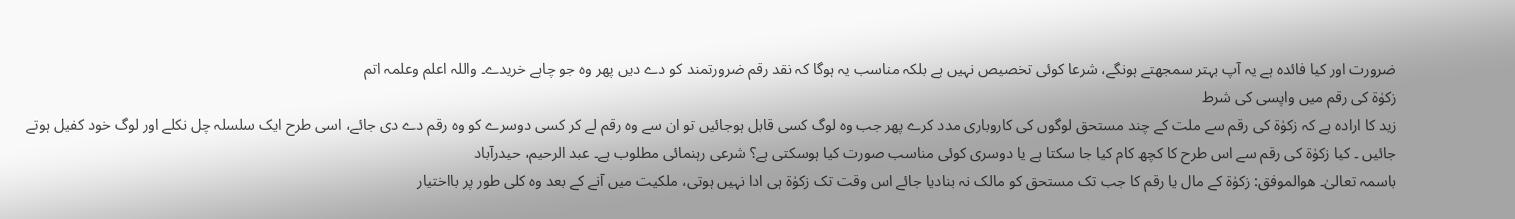ضرورت اور کیا فائدہ ہے یہ آپ بہتر سمجھتے ہونگے، شرعا کوئی تخصیص نہیں ہے بلکہ مناسب یہ ہوگا کہ نقد رقم ضرورتمند کو دے دیں پھر وہ جو چاہے خریدے۔ واللہ اعلم وعلمہ اتم
زکوٰۃ کی رقم میں واپسی کی شرط
زید کا ارادہ ہے کہ زکوٰۃ کی رقم سے ملت کے چند مستحق لوگوں کی کاروباری مدد کرے پھر جب وہ لوگ کسی قابل ہوجائیں تو ان سے وہ رقم لے کر کسی دوسرے کو وہ رقم دے دی جائے، اسی طرح ایک سلسلہ چل نکلے اور لوگ خود کفیل ہوتے جائیں ۔ کیا زکوٰۃ کی رقم سے اس طرح کا کچھ کام کیا جا سکتا ہے یا دوسری کوئی مناسب صورت کیا ہوسکتی ہے؟ شرعی رہنمائی مطلوب ہے۔ عبد الرحیم، حیدرآباد
باسمہ تعالیٰ۔ ھوالموفق: زکوٰۃ کے مال یا رقم کا جب تک مستحق کو مالک نہ بنادیا جائے اس وقت تک زکوٰۃ ہی ادا نہیں ہوتی، ملکیت میں آنے کے بعد وہ کلی طور پر بااختیار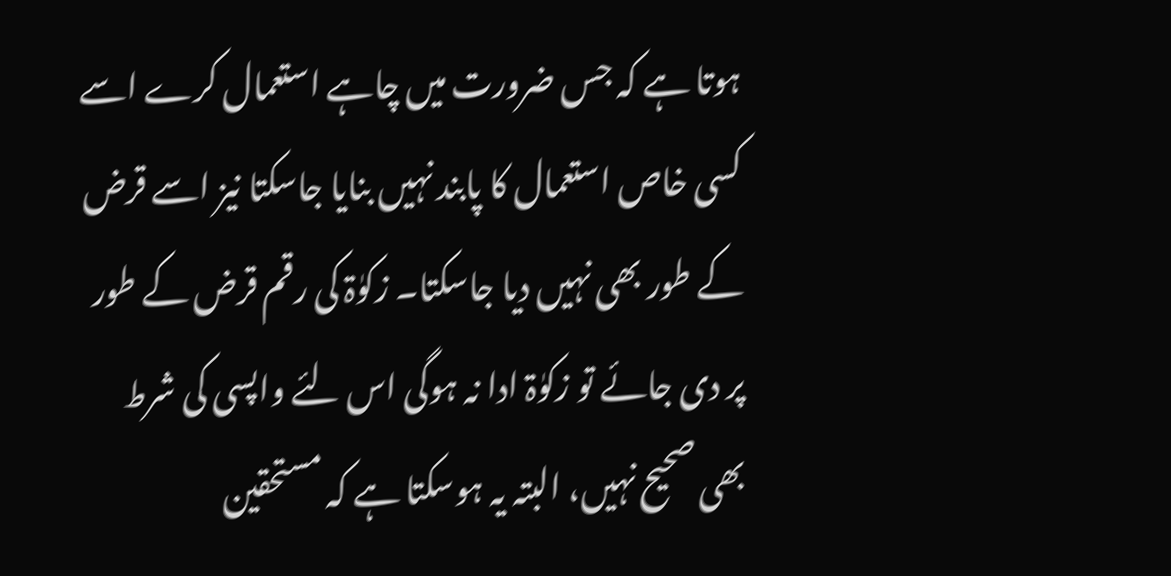ہوتا ہے کہ جس ضرورت میں چاہے استعمال کرے اسے کسی خاص استعمال کا پابند نہیں بنایا جاسکتا نیز اسے قرض کے طور بھی نہیں دیا جاسکتا۔ زکوٰۃ کی رقم قرض کے طور پر دی جائے تو زکوٰۃ ادا نہ ہوگی اس لئے واپسی کی شرط بھی صحیح نہیں، البتہ یہ ہوسکتا ہے کہ مستحقین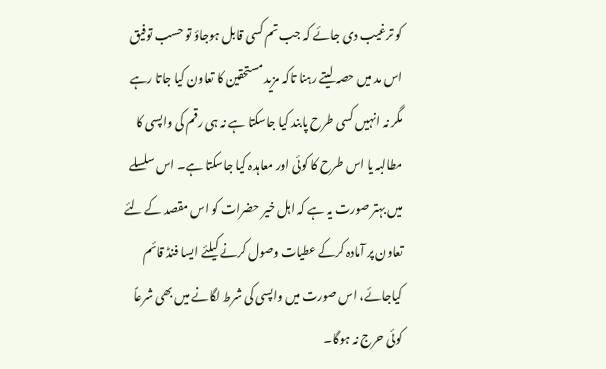کو ترغیب دی جائے کہ جب تم کسی قابل ہوجاؤ تو حسب توفیق اس مد میں حصہ لیتے رہنا تاکہ مزید مستحقین کا تعاون کیا جاتا رہے مگر نہ انہیں کسی طرح پابند کیا جاسکتا ہے نہ ہی رقم کی واپسی کا مطالبہ یا اس طرح کا کوئی اور معاہدہ کیا جاسکتا ہے۔ اس سلسلے میں بہتر صورت یہ ہے کہ اہل خیر حضرات کو اس مقصد کے لئے تعاون پر آمادہ کرکے عطیات وصول کرنے کیلئے ایسا فنڈ قائم کیاجائے، اس صورت میں واپسی کی شرط لگانے میں بھی شرعاً کوئی حرج نہ ہوگا۔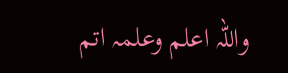واللہ اعلم وعلمہ اتم